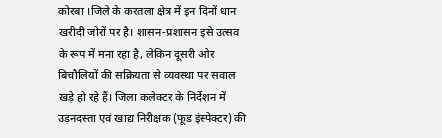कोरबा ।जिले के करतला क्षेत्र में इन दिनों धान खरीदी जोरों पर है। शासन-प्रशासन इसे उत्सव के रूप में मना रहा है, लेकिन दूसरी ओर बिचौलियों की सक्रियता से व्यवस्था पर सवाल खड़े हो रहे हैं। जिला कलेक्टर के निर्देशन में उड़नदस्ता एवं खाद्य निरीक्षक (फूड इंस्पेक्टर) की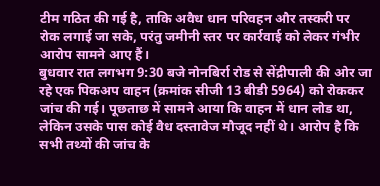टीम गठित की गई है, ताकि अवैध धान परिवहन और तस्करी पर रोक लगाई जा सके, परंतु जमीनी स्तर पर कार्रवाई को लेकर गंभीर आरोप सामने आए हैं।
बुधवार रात लगभग 9:30 बजे नोनबिर्रा रोड से सेंद्रीपाली की ओर जा रहे एक पिकअप वाहन (क्रमांक सीजी 13 बीडी 5964) को रोककर जांच की गई। पूछताछ में सामने आया कि वाहन में धान लोड था, लेकिन उसके पास कोई वैध दस्तावेज मौजूद नहीं थे। आरोप है कि सभी तथ्यों की जांच के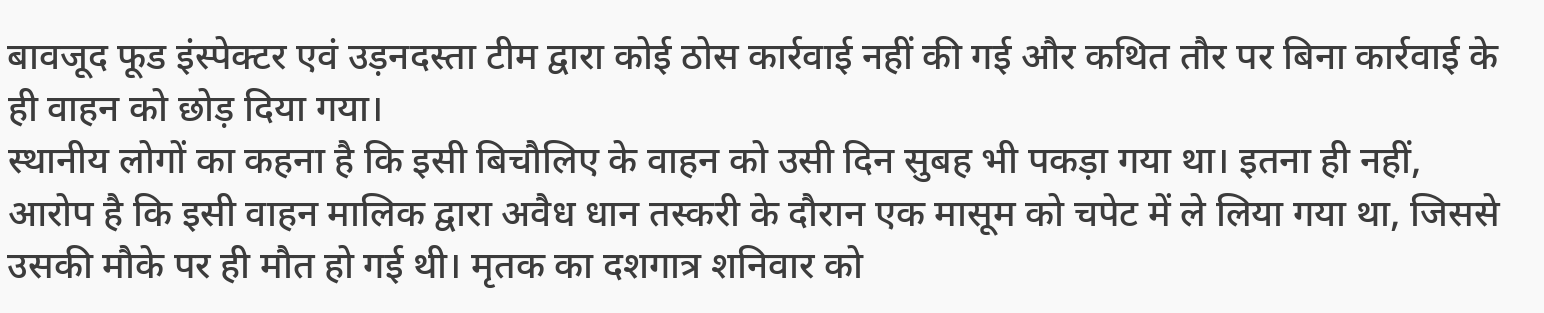बावजूद फूड इंस्पेक्टर एवं उड़नदस्ता टीम द्वारा कोई ठोस कार्रवाई नहीं की गई और कथित तौर पर बिना कार्रवाई के ही वाहन को छोड़ दिया गया।
स्थानीय लोगों का कहना है कि इसी बिचौलिए के वाहन को उसी दिन सुबह भी पकड़ा गया था। इतना ही नहीं, आरोप है कि इसी वाहन मालिक द्वारा अवैध धान तस्करी के दौरान एक मासूम को चपेट में ले लिया गया था, जिससे उसकी मौके पर ही मौत हो गई थी। मृतक का दशगात्र शनिवार को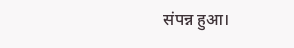संपन्न हुआ।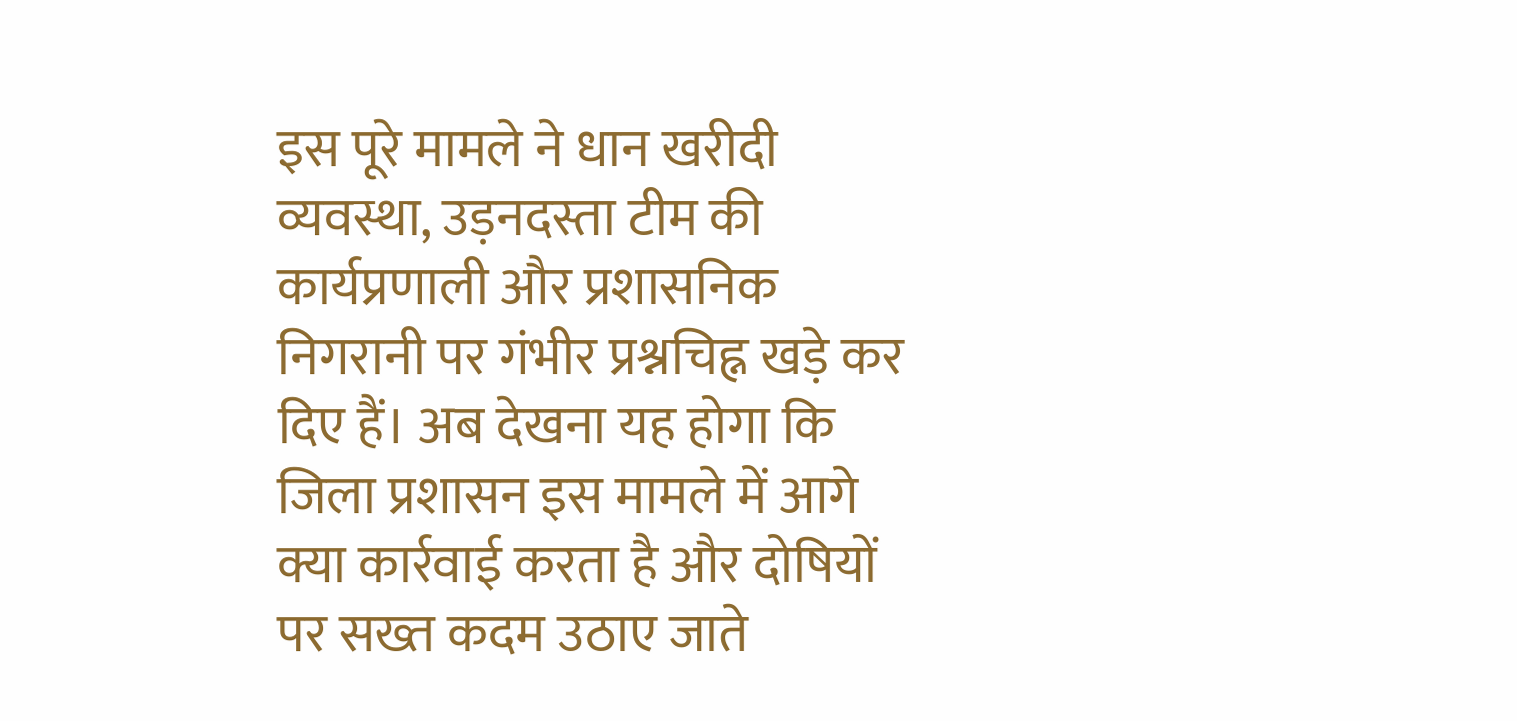इस पूरे मामले ने धान खरीदी व्यवस्था, उड़नदस्ता टीम की कार्यप्रणाली और प्रशासनिक निगरानी पर गंभीर प्रश्नचिह्न खड़े कर दिए हैं। अब देखना यह होगा कि जिला प्रशासन इस मामले में आगे क्या कार्रवाई करता है और दोषियों पर सख्त कदम उठाए जाते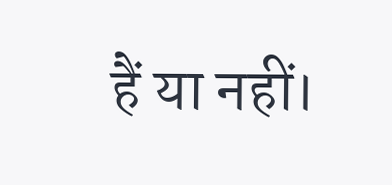हैं या नहीं।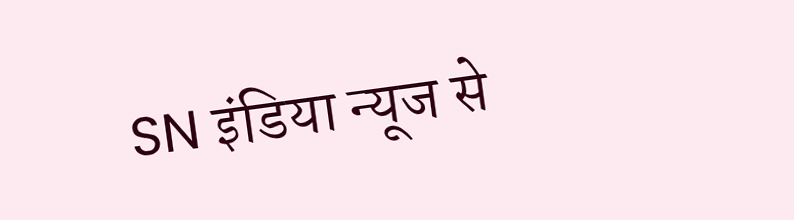SN इंडिया न्यूज से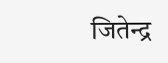जितेन्द्र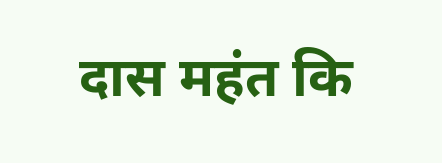दास महंत कि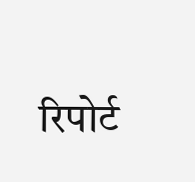रिपोर्ट